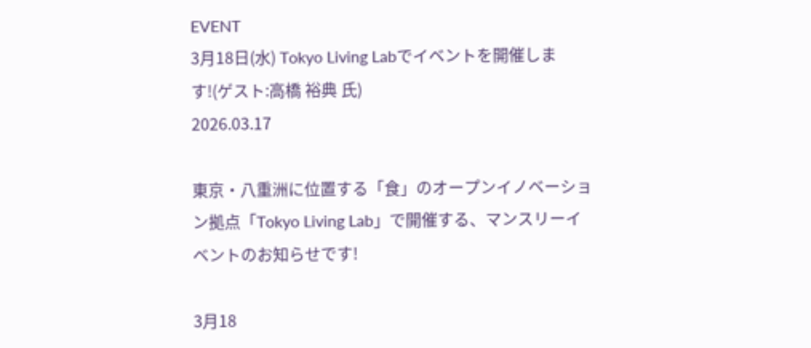EVENT
3月18日(水) Tokyo Living Labでイベントを開催します!(ゲスト:高橋 裕典 氏)
2026.03.17

東京・八重洲に位置する「食」のオープンイノベーション拠点「Tokyo Living Lab」で開催する、マンスリーイベントのお知らせです!

3月18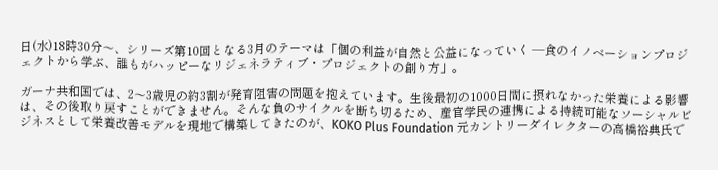日(水)18時30分〜、シリーズ第10回となる3月のテーマは「個の利益が自然と公益になっていく —食のイノベーションプロジェクトから学ぶ、誰もがハッピーなリジェネラティブ・プロジェクトの創り方」。

ガーナ共和国では、2〜3歳児の約3割が発育阻害の問題を抱えています。生後最初の1000日間に摂れなかった栄養による影響は、その後取り戻すことができません。そんな負のサイクルを断ち切るため、産官学民の連携による持続可能なソーシャルビジネスとして栄養改善モデルを現地で構築してきたのが、KOKO Plus Foundation 元カントリーダイレクターの高橋裕典氏で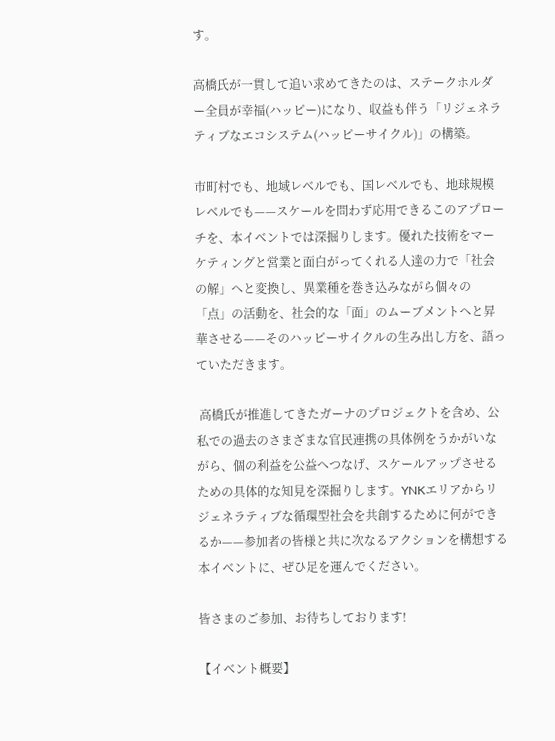す。

高橋氏が一貫して追い求めてきたのは、ステークホルダー全員が幸福(ハッピー)になり、収益も伴う「リジェネラティブなエコシステム(ハッピーサイクル)」の構築。

市町村でも、地域レベルでも、国レベルでも、地球規模レベルでも——スケールを問わず応用できるこのアプローチを、本イベントでは深掘りします。優れた技術をマーケティングと営業と面白がってくれる人達の力で「社会の解」へと変換し、異業種を巻き込みながら個々の「点」の活動を、社会的な「面」のムーブメントへと昇華させる——そのハッピーサイクルの生み出し方を、語っていただきます。

 高橋氏が推進してきたガーナのプロジェクトを含め、公私での過去のさまざまな官民連携の具体例をうかがいながら、個の利益を公益へつなげ、スケールアップさせるための具体的な知見を深掘りします。YNKエリアからリジェネラティブな循環型社会を共創するために何ができるか——参加者の皆様と共に次なるアクションを構想する本イベントに、ぜひ足を運んでください。

皆さまのご参加、お待ちしております!

【イベント概要】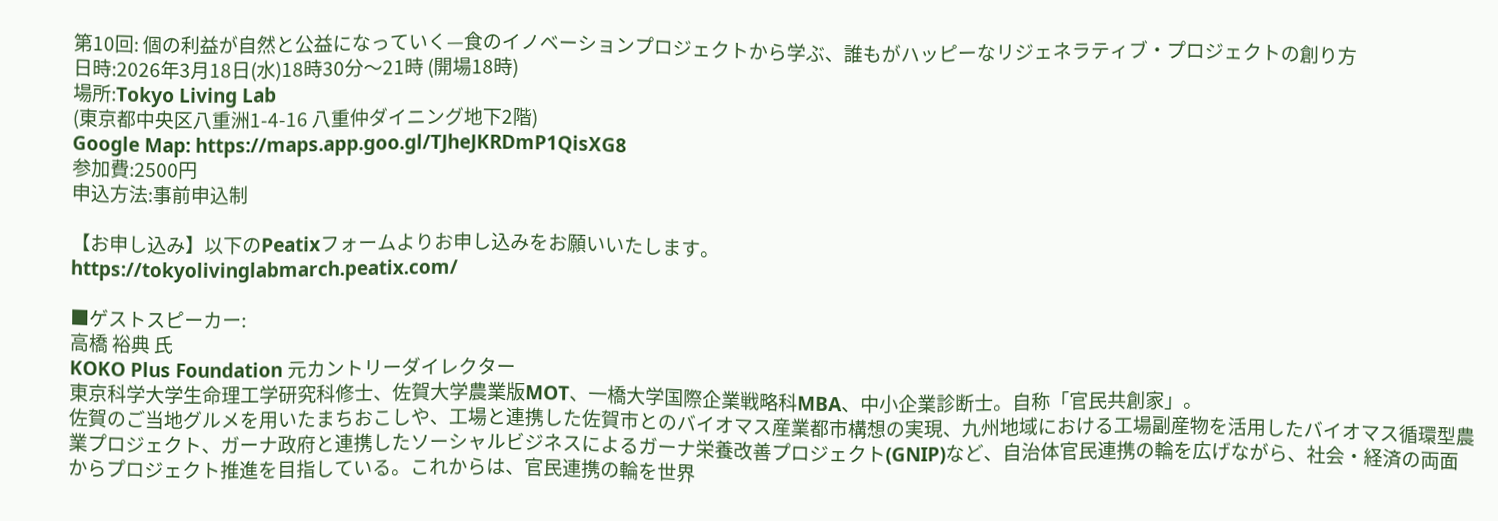第10回: 個の利益が自然と公益になっていく—食のイノベーションプロジェクトから学ぶ、誰もがハッピーなリジェネラティブ・プロジェクトの創り方
日時:2026年3月18日(水)18時30分〜21時 (開場18時)
場所:Tokyo Living Lab
(東京都中央区八重洲1-4-16 八重仲ダイニング地下2階)
Google Map: https://maps.app.goo.gl/TJheJKRDmP1QisXG8
参加費:2500円
申込方法:事前申込制

【お申し込み】以下のPeatixフォームよりお申し込みをお願いいたします。
https://tokyolivinglabmarch.peatix.com/

■ゲストスピーカー:
高橋 裕典 氏
KOKO Plus Foundation 元カントリーダイレクター
東京科学大学生命理工学研究科修士、佐賀大学農業版MOT、一橋大学国際企業戦略科MBA、中小企業診断士。自称「官民共創家」。
佐賀のご当地グルメを用いたまちおこしや、工場と連携した佐賀市とのバイオマス産業都市構想の実現、九州地域における工場副産物を活用したバイオマス循環型農業プロジェクト、ガーナ政府と連携したソーシャルビジネスによるガーナ栄養改善プロジェクト(GNIP)など、自治体官民連携の輪を広げながら、社会・経済の両面からプロジェクト推進を目指している。これからは、官民連携の輪を世界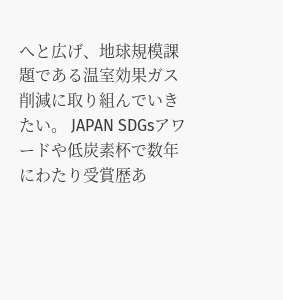へと広げ、地球規模課題である温室効果ガス削減に取り組んでいきたい。 JAPAN SDGsアワードや低炭素杯で数年にわたり受賞歴あ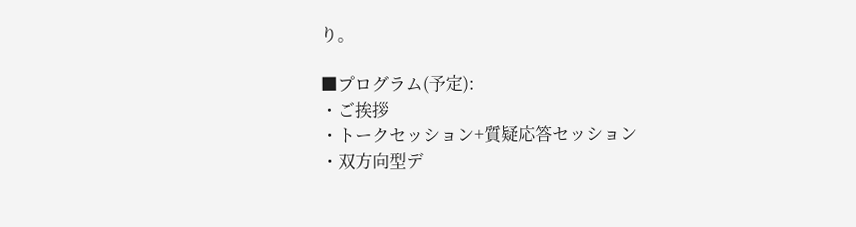り。

■プログラム(予定):
・ご挨拶
・トークセッション+質疑応答セッション
・双方向型デ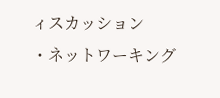ィスカッション
・ネットワーキング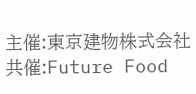主催:東京建物株式会社
共催:Future Food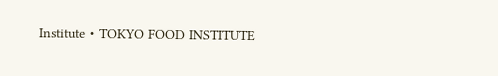Institute・TOKYO FOOD INSTITUTE